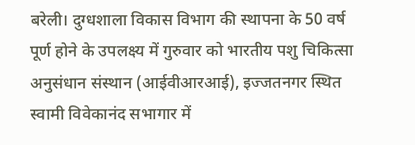बरेली। दुग्धशाला विकास विभाग की स्थापना के 50 वर्ष पूर्ण होने के उपलक्ष्य में गुरुवार को भारतीय पशु चिकित्सा अनुसंधान संस्थान (आईवीआरआई), इज्जतनगर स्थित स्वामी विवेकानंद सभागार में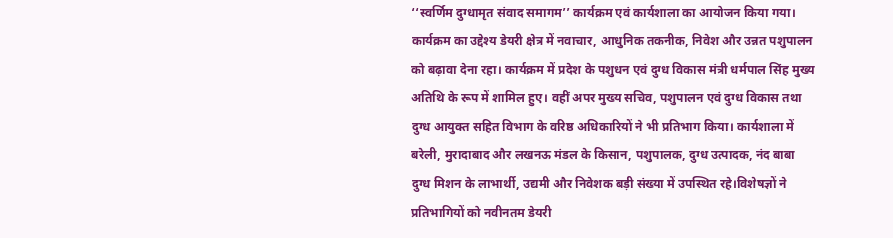‘‘स्वर्णिम दुग्धामृत संवाद समागम’’ कार्यक्रम एवं कार्यशाला का आयोजन किया गया। कार्यक्रम का उद्देश्य डेयरी क्षेत्र में नवाचार, आधुनिक तकनीक, निवेश और उन्नत पशुपालन को बढ़ावा देना रहा। कार्यक्रम में प्रदेश के पशुधन एवं दुग्ध विकास मंत्री धर्मपाल सिंह मुख्य अतिथि के रूप में शामिल हुए। वहीं अपर मुख्य सचिव, पशुपालन एवं दुग्ध विकास तथा दुग्ध आयुक्त सहित विभाग के वरिष्ठ अधिकारियों ने भी प्रतिभाग किया। कार्यशाला में बरेली, मुरादाबाद और लखनऊ मंडल के किसान, पशुपालक, दुग्ध उत्पादक, नंद बाबा दुग्ध मिशन के लाभार्थी, उद्यमी और निवेशक बड़ी संख्या में उपस्थित रहे।विशेषज्ञों ने प्रतिभागियों को नवीनतम डेयरी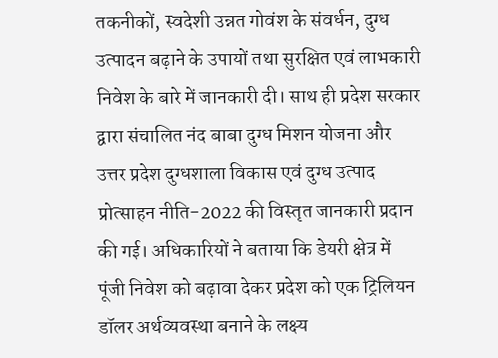तकनीकों, स्वदेशी उन्नत गोवंश के संवर्धन, दुग्ध उत्पादन बढ़ाने के उपायों तथा सुरक्षित एवं लाभकारी निवेश के बारे में जानकारी दी। साथ ही प्रदेश सरकार द्वारा संचालित नंद बाबा दुग्ध मिशन योजना और उत्तर प्रदेश दुग्धशाला विकास एवं दुग्ध उत्पाद प्रोत्साहन नीति-2022 की विस्तृत जानकारी प्रदान की गई। अधिकारियों ने बताया कि डेयरी क्षेत्र में पूंजी निवेश को बढ़ावा देकर प्रदेश को एक ट्रिलियन डॉलर अर्थव्यवस्था बनाने के लक्ष्य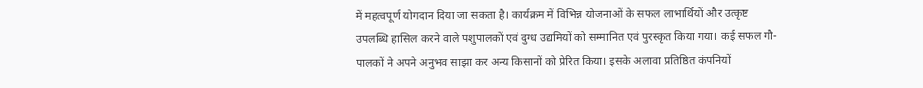में महत्वपूर्ण योगदान दिया जा सकता है। कार्यक्रम में विभिन्न योजनाओं के सफल लाभार्थियों और उत्कृष्ट उपलब्धि हासिल करने वाले पशुपालकों एवं दुग्ध उद्यमियों को सम्मानित एवं पुरस्कृत किया गया। कई सफल गौ-पालकों ने अपने अनुभव साझा कर अन्य किसानों को प्रेरित किया। इसके अलावा प्रतिष्ठित कंपनियों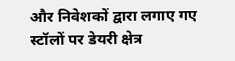और निवेशकों द्वारा लगाए गए स्टॉलों पर डेयरी क्षेत्र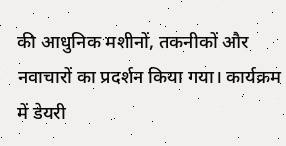की आधुनिक मशीनों, तकनीकों और नवाचारों का प्रदर्शन किया गया। कार्यक्रम में डेयरी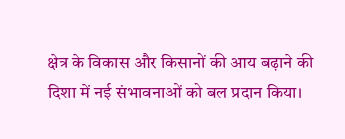क्षेत्र के विकास और किसानों की आय बढ़ाने की दिशा में नई संभावनाओं को बल प्रदान किया।